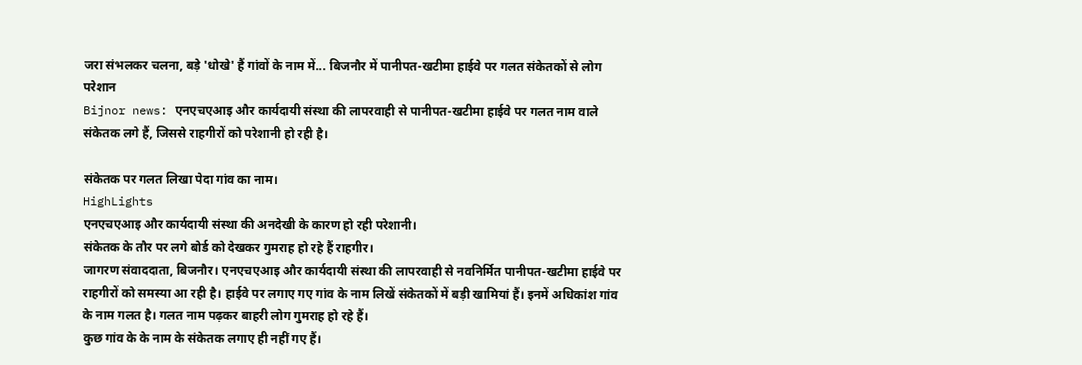जरा संभलकर चलना, बड़े 'धोखे' हैं गांवों के नाम में... बिजनौर में पानीपत-खटीमा हाईवे पर गलत संकेतकों से लोग परेशान
Bijnor news: एनएचएआइ और कार्यदायी संस्था की लापरवाही से पानीपत-खटीमा हाईवे पर गलत नाम वाले संकेतक लगे हैं, जिससे राहगीरों को परेशानी हो रही है।

संकेतक पर गलत लिखा पेदा गांव का नाम।
HighLights
एनएचएआइ और कार्यदायी संस्था की अनदेखी के कारण हो रही परेशानी।
संकेतक के तौर पर लगे बोर्ड को देखकर गुमराह हो रहे हैं राहगीर।
जागरण संवाददाता, बिजनौर। एनएचएआइ और कार्यदायी संस्था की लापरवाही से नवनिर्मित पानीपत-खटीमा हाईवे पर राहगीरों को समस्या आ रही है। हाईवे पर लगाए गए गांव के नाम लिखें संकेतकों में बड़ी खामियां हैं। इनमें अधिकांश गांव के नाम गलत है। गलत नाम पढ़कर बाहरी लोग गुमराह हो रहे हैं।
कुछ गांव के के नाम के संकेतक लगाए ही नहीं गए हैं।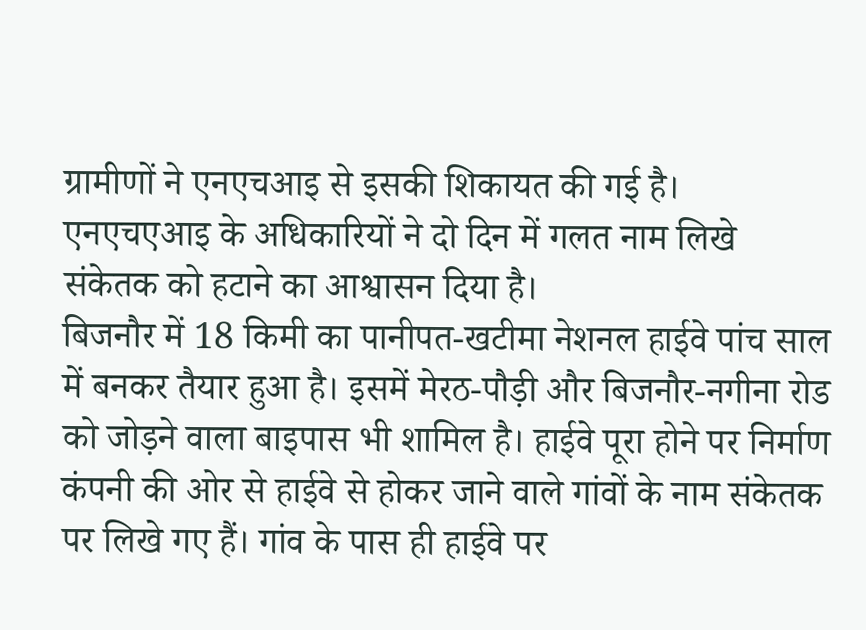ग्रामीणों ने एनएचआइ से इसकी शिकायत की गई है। एनएचएआइ के अधिकारियों ने दो दिन में गलत नाम लिखे संकेतक को हटाने का आश्वासन दिया है।
बिजनौर में 18 किमी का पानीपत-खटीमा नेशनल हाईवे पांच साल में बनकर तैयार हुआ है। इसमें मेरठ-पौड़ी और बिजनौर-नगीना रोड को जोड़ने वाला बाइपास भी शामिल है। हाईवे पूरा होने पर निर्माण कंपनी की ओर से हाईवे से होकर जाने वाले गांवों के नाम संकेतक पर लिखे गए हैं। गांव के पास ही हाईवे पर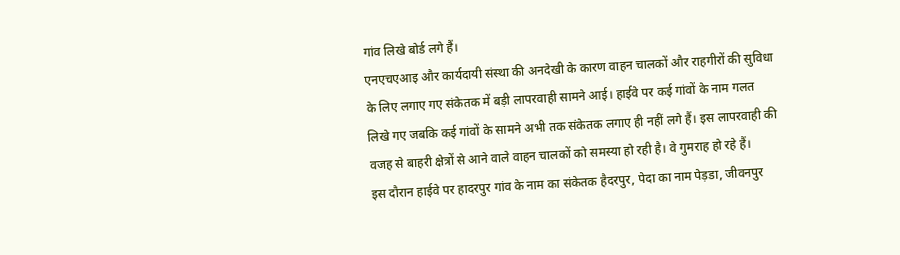गांव लिखे बोर्ड लगे हैं।
एनएचएआइ और कार्यदायी संस्था की अनदेखी के कारण वाहन चालकों और राहगीरों की सुविधा के लिए लगाए गए संकेतक में बड़ी लापरवाही सामने आई। हाईवे पर कई गांवों के नाम गलत लिखे गए जबकि कई गांवों के सामने अभी तक संकेतक लगाए ही नहीं लगे हैं। इस लापरवाही की वजह से बाहरी क्षेत्रों से आने वाले वाहन चालकों को समस्या हो रही है। वे गुमराह हो रहे हैं।
इस दौरान हाईवे पर हादरपुर गांव के नाम का संकेतक हैदरपुर, पेदा का नाम पेड़डा, जीवनपुर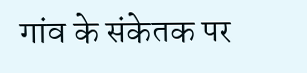गांव के संकेतक पर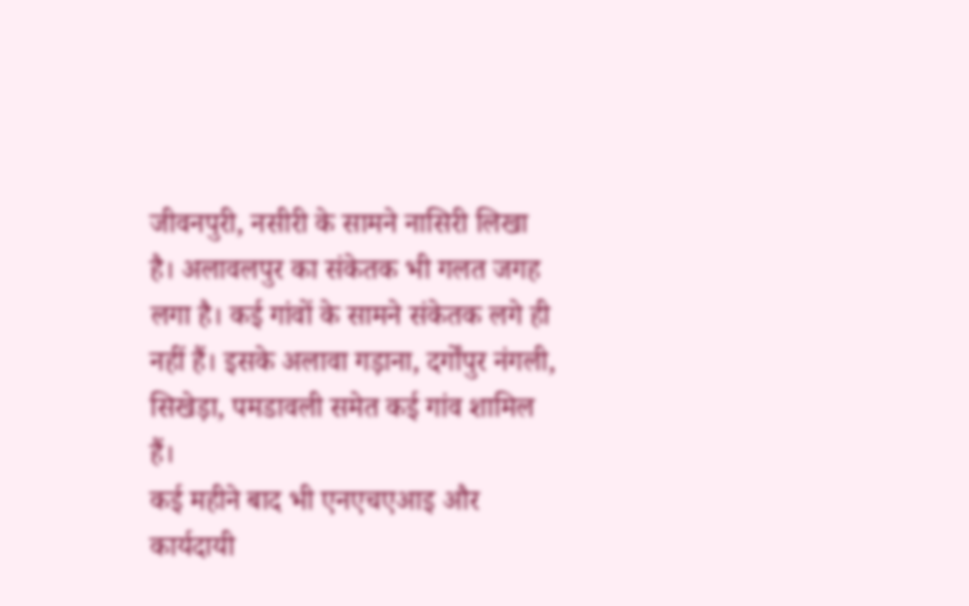जीवनपुरी, नसीरी के सामने नासिरी लिखा है। अलावलपुर का संकेतक भी गलत जगह लगा है। कई गांवों के सामने संकेतक लगे ही नहीं हैं। इसके अलावा गड़ाना, दर्गोंपुर नंगली, सिखेड़ा, पमडावली समेत कई गांव शामिल हैं।
कई महीने बाद भी एनएचएआइ और कार्यदायी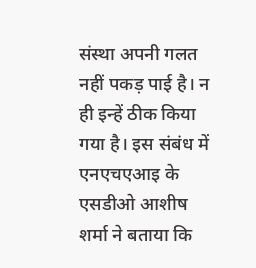संस्था अपनी गलत नहीं पकड़ पाई है। न ही इन्हें ठीक किया गया है। इस संबंध में एनएचएआइ के एसडीओ आशीष शर्मा ने बताया कि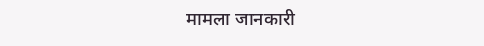मामला जानकारी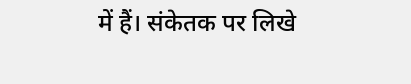में हैं। संकेतक पर लिखे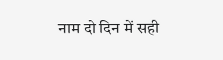नाम दो दिन में सही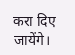करा दिए जायेंगे।